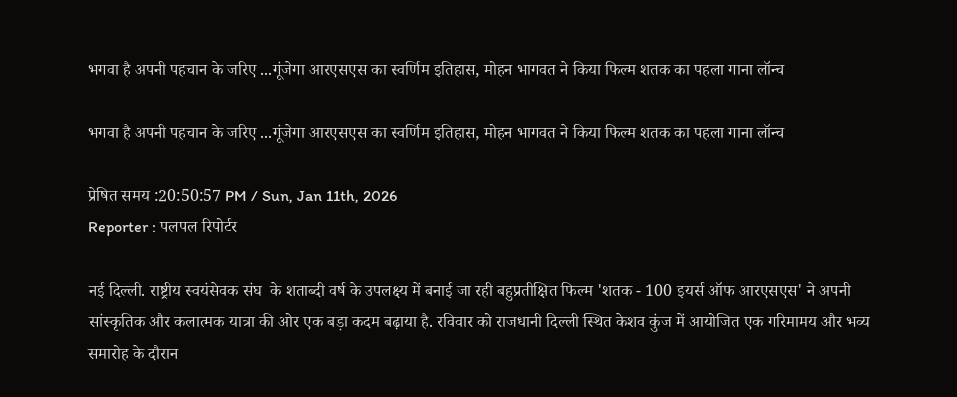भगवा है अपनी पहचान के जरिए ...गूंजेगा आरएसएस का स्वर्णिम इतिहास, मोहन भागवत ने किया फिल्म शतक का पहला गाना लॉन्च

भगवा है अपनी पहचान के जरिए ...गूंजेगा आरएसएस का स्वर्णिम इतिहास, मोहन भागवत ने किया फिल्म शतक का पहला गाना लॉन्च

प्रेषित समय :20:50:57 PM / Sun, Jan 11th, 2026
Reporter : पलपल रिपोर्टर

नई दिल्ली. राष्ट्रीय स्वयंसेवक संघ  के शताब्दी वर्ष के उपलक्ष्य में बनाई जा रही बहुप्रतीक्षित फिल्म 'शतक - 100 इयर्स ऑफ आरएसएस' ने अपनी सांस्कृतिक और कलात्मक यात्रा की ओर एक बड़ा कदम बढ़ाया है. रविवार को राजधानी दिल्ली स्थित केशव कुंज में आयोजित एक गरिमामय और भव्य समारोह के दौरान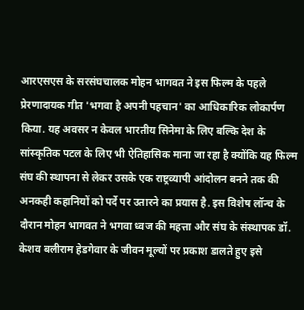आरएसएस के सरसंघचालक मोहन भागवत ने इस फिल्म के पहले प्रेरणादायक गीत 'भगवा है अपनी पहचान' का आधिकारिक लोकार्पण किया. यह अवसर न केवल भारतीय सिनेमा के लिए बल्कि देश के सांस्कृतिक पटल के लिए भी ऐतिहासिक माना जा रहा है क्योंकि यह फिल्म संघ की स्थापना से लेकर उसके एक राष्ट्रव्यापी आंदोलन बनने तक की अनकही कहानियों को पर्दे पर उतारने का प्रयास है. इस विशेष लॉन्च के दौरान मोहन भागवत ने भगवा ध्वज की महत्ता और संघ के संस्थापक डॉ. केशव बलीराम हेडगेवार के जीवन मूल्यों पर प्रकाश डालते हुए इसे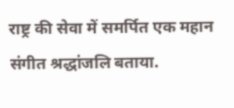राष्ट्र की सेवा में समर्पित एक महान संगीत श्रद्धांजलि बताया.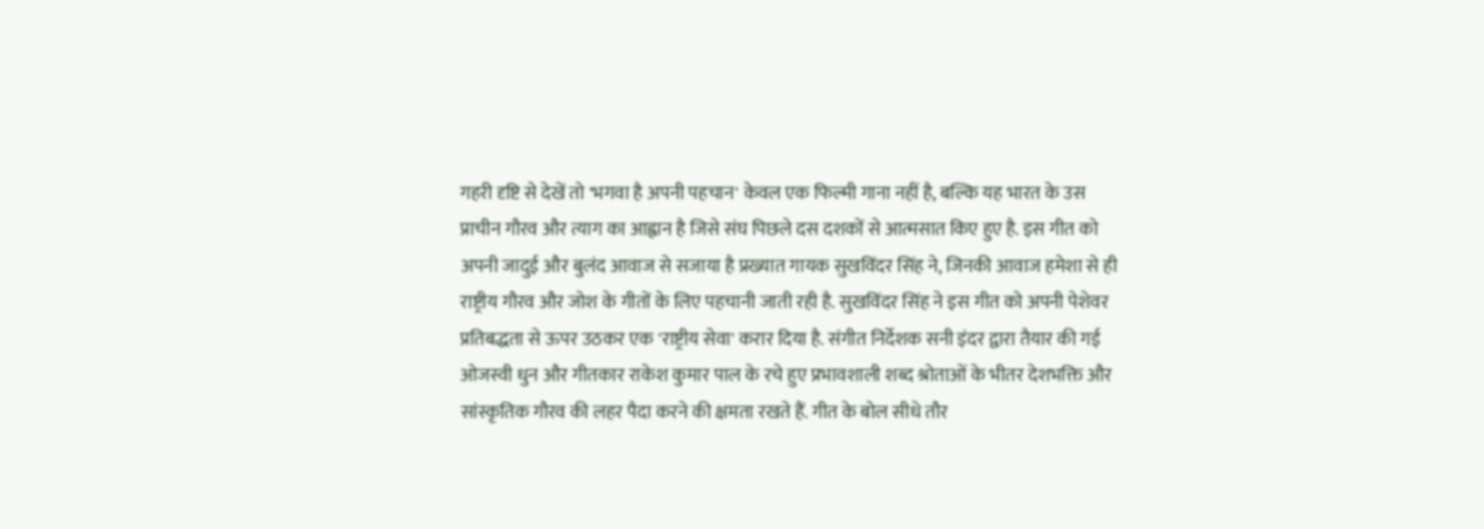गहरी दृष्टि से देखें तो 'भगवा है अपनी पहचान' केवल एक फिल्मी गाना नहीं है, बल्कि यह भारत के उस प्राचीन गौरव और त्याग का आह्वान है जिसे संघ पिछले दस दशकों से आत्मसात किए हुए है. इस गीत को अपनी जादुई और बुलंद आवाज से सजाया है प्रख्यात गायक सुखविंदर सिंह ने, जिनकी आवाज हमेशा से ही राष्ट्रीय गौरव और जोश के गीतों के लिए पहचानी जाती रही है. सुखविंदर सिंह ने इस गीत को अपनी पेशेवर प्रतिबद्धता से ऊपर उठकर एक 'राष्ट्रीय सेवा' करार दिया है. संगीत निर्देशक सनी इंदर द्वारा तैयार की गई ओजस्वी धुन और गीतकार राकेश कुमार पाल के रचे हुए प्रभावशाली शब्द श्रोताओं के भीतर देशभक्ति और सांस्कृतिक गौरव की लहर पैदा करने की क्षमता रखते हैं. गीत के बोल सीधे तौर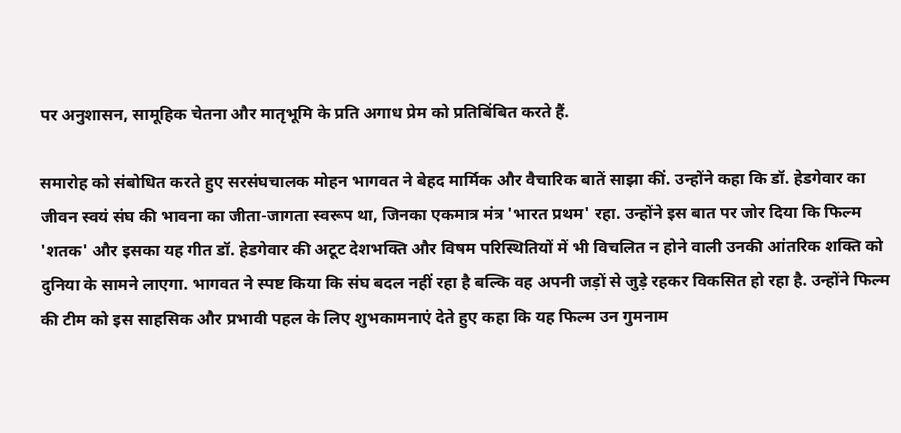पर अनुशासन, सामूहिक चेतना और मातृभूमि के प्रति अगाध प्रेम को प्रतिबिंबित करते हैं.

समारोह को संबोधित करते हुए सरसंघचालक मोहन भागवत ने बेहद मार्मिक और वैचारिक बातें साझा कीं. उन्होंने कहा कि डॉ. हेडगेवार का जीवन स्वयं संघ की भावना का जीता-जागता स्वरूप था, जिनका एकमात्र मंत्र 'भारत प्रथम' रहा. उन्होंने इस बात पर जोर दिया कि फिल्म 'शतक' और इसका यह गीत डॉ. हेडगेवार की अटूट देशभक्ति और विषम परिस्थितियों में भी विचलित न होने वाली उनकी आंतरिक शक्ति को दुनिया के सामने लाएगा. भागवत ने स्पष्ट किया कि संघ बदल नहीं रहा है बल्कि वह अपनी जड़ों से जुड़े रहकर विकसित हो रहा है. उन्होंने फिल्म की टीम को इस साहसिक और प्रभावी पहल के लिए शुभकामनाएं देते हुए कहा कि यह फिल्म उन गुमनाम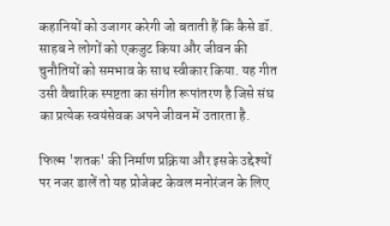कहानियों को उजागर करेगी जो बताती हैं कि कैसे डॉ. साहब ने लोगों को एकजुट किया और जीवन की चुनौतियों को समभाव के साथ स्वीकार किया. यह गीत उसी वैचारिक स्पष्टता का संगीत रूपांतरण है जिसे संघ का प्रत्येक स्वयंसेवक अपने जीवन में उतारता है.

फिल्म 'शतक' की निर्माण प्रक्रिया और इसके उद्देश्यों पर नजर डालें तो यह प्रोजेक्ट केवल मनोरंजन के लिए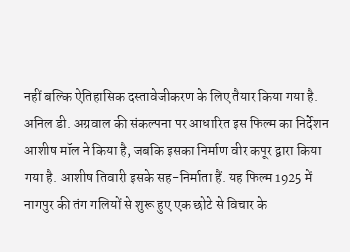नहीं बल्कि ऐतिहासिक दस्तावेजीकरण के लिए तैयार किया गया है. अनिल डी. अग्रवाल की संकल्पना पर आधारित इस फिल्म का निर्देशन आशीष मॉल ने किया है, जबकि इसका निर्माण वीर कपूर द्वारा किया गया है. आशीष तिवारी इसके सह-निर्माता हैं. यह फिल्म 1925 में नागपुर की तंग गलियों से शुरू हुए एक छोटे से विचार के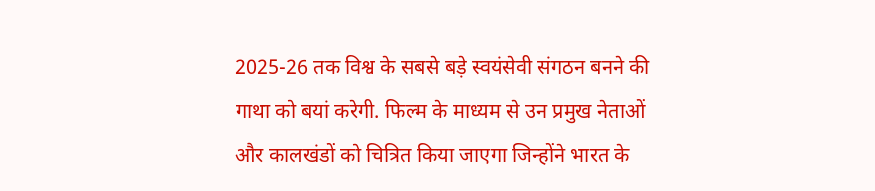2025-26 तक विश्व के सबसे बड़े स्वयंसेवी संगठन बनने की गाथा को बयां करेगी. फिल्म के माध्यम से उन प्रमुख नेताओं और कालखंडों को चित्रित किया जाएगा जिन्होंने भारत के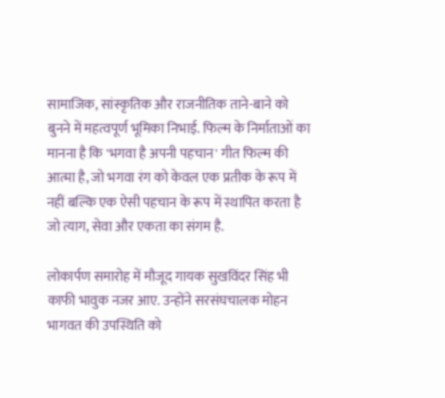सामाजिक, सांस्कृतिक और राजनीतिक ताने-बाने को बुनने में महत्वपूर्ण भूमिका निभाई. फिल्म के निर्माताओं का मानना है कि 'भगवा है अपनी पहचान' गीत फिल्म की आत्मा है, जो भगवा रंग को केवल एक प्रतीक के रूप में नहीं बल्कि एक ऐसी पहचान के रूप में स्थापित करता है जो त्याग, सेवा और एकता का संगम है.

लोकार्पण समारोह में मौजूद गायक सुखविंदर सिंह भी काफी भावुक नजर आए. उन्होंने सरसंघचालक मोहन भागवत की उपस्थिति को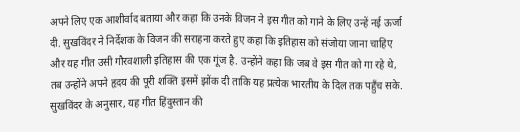अपने लिए एक आशीर्वाद बताया और कहा कि उनके विजन ने इस गीत को गाने के लिए उन्हें नई ऊर्जा दी. सुखविंदर ने निर्देशक के विजन की सराहना करते हुए कहा कि इतिहास को संजोया जाना चाहिए और यह गीत उसी गौरवशाली इतिहास की एक गूंज है. उन्होंने कहा कि जब वे इस गीत को गा रहे थे, तब उन्होंने अपने हृदय की पूरी शक्ति इसमें झोंक दी ताकि यह प्रत्येक भारतीय के दिल तक पहुँच सके. सुखविंदर के अनुसार, यह गीत हिंदुस्तान की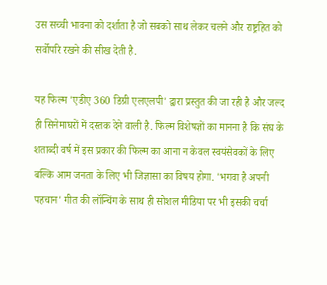उस सच्ची भावना को दर्शाता है जो सबको साथ लेकर चलने और राष्ट्रहित को सर्वोपरि रखने की सीख देती है.

यह फिल्म 'एडीए 360 डिग्री एलएलपी' द्वारा प्रस्तुत की जा रही है और जल्द ही सिनेमाघरों में दस्तक देने वाली है. फिल्म विशेषज्ञों का मानना है कि संघ के शताब्दी वर्ष में इस प्रकार की फिल्म का आना न केवल स्वयंसेवकों के लिए बल्कि आम जनता के लिए भी जिज्ञासा का विषय होगा. 'भगवा है अपनी पहचान' गीत की लॉन्चिंग के साथ ही सोशल मीडिया पर भी इसकी चर्चा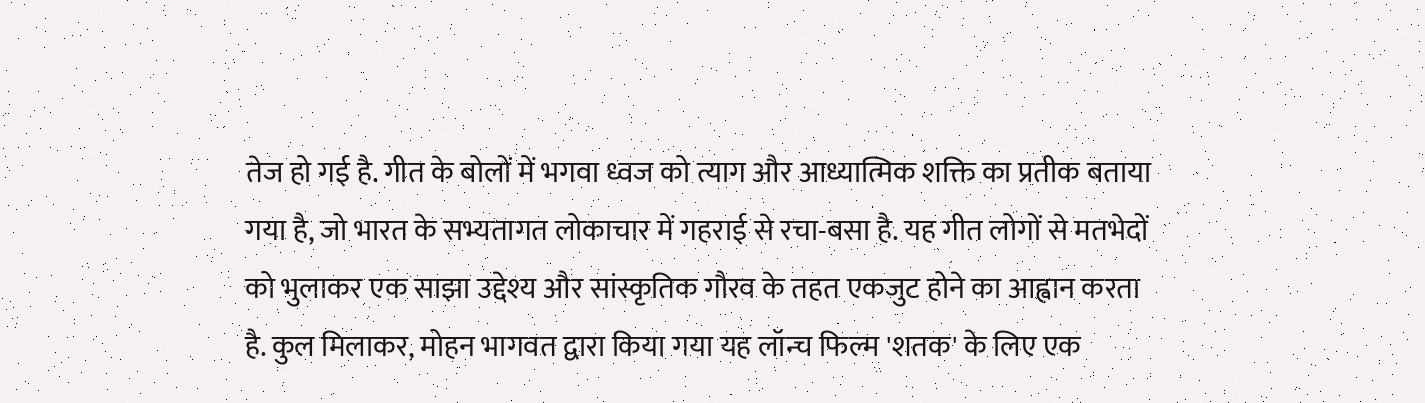तेज हो गई है. गीत के बोलों में भगवा ध्वज को त्याग और आध्यात्मिक शक्ति का प्रतीक बताया गया है, जो भारत के सभ्यतागत लोकाचार में गहराई से रचा-बसा है. यह गीत लोगों से मतभेदों को भुलाकर एक साझा उद्देश्य और सांस्कृतिक गौरव के तहत एकजुट होने का आह्वान करता है. कुल मिलाकर, मोहन भागवत द्वारा किया गया यह लॉन्च फिल्म 'शतक' के लिए एक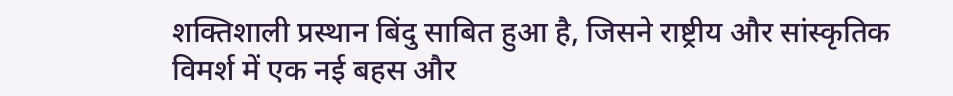शक्तिशाली प्रस्थान बिंदु साबित हुआ है, जिसने राष्ट्रीय और सांस्कृतिक विमर्श में एक नई बहस और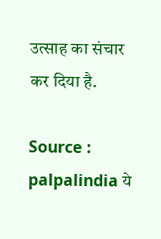उत्साह का संचार कर दिया है.

Source : palpalindia ये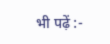भी पढ़ें :-